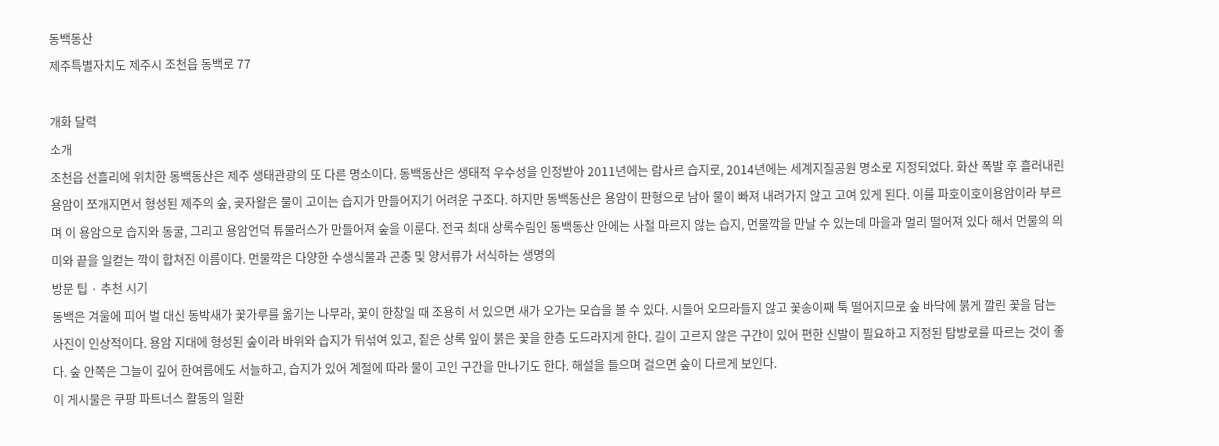동백동산
제주특별자치도 제주시 조천읍 동백로 77

개화 달력
소개
조천읍 선흘리에 위치한 동백동산은 제주 생태관광의 또 다른 명소이다. 동백동산은 생태적 우수성을 인정받아 2011년에는 람사르 습지로, 2014년에는 세계지질공원 명소로 지정되었다. 화산 폭발 후 흘러내린 용암이 쪼개지면서 형성된 제주의 숲, 곶자왈은 물이 고이는 습지가 만들어지기 어려운 구조다. 하지만 동백동산은 용암이 판형으로 남아 물이 빠져 내려가지 않고 고여 있게 된다. 이를 파호이호이용암이라 부르며 이 용암으로 습지와 동굴, 그리고 용암언덕 튜물러스가 만들어져 숲을 이룬다. 전국 최대 상록수림인 동백동산 안에는 사철 마르지 않는 습지, 먼물깍을 만날 수 있는데 마을과 멀리 떨어져 있다 해서 먼물의 의미와 끝을 일컫는 깍이 합쳐진 이름이다. 먼물깍은 다양한 수생식물과 곤충 및 양서류가 서식하는 생명의
방문 팁 · 추천 시기
동백은 겨울에 피어 벌 대신 동박새가 꽃가루를 옮기는 나무라, 꽃이 한창일 때 조용히 서 있으면 새가 오가는 모습을 볼 수 있다. 시들어 오므라들지 않고 꽃송이째 툭 떨어지므로 숲 바닥에 붉게 깔린 꽃을 담는 사진이 인상적이다. 용암 지대에 형성된 숲이라 바위와 습지가 뒤섞여 있고, 짙은 상록 잎이 붉은 꽃을 한층 도드라지게 한다. 길이 고르지 않은 구간이 있어 편한 신발이 필요하고 지정된 탐방로를 따르는 것이 좋다. 숲 안쪽은 그늘이 깊어 한여름에도 서늘하고, 습지가 있어 계절에 따라 물이 고인 구간을 만나기도 한다. 해설을 들으며 걸으면 숲이 다르게 보인다.
이 게시물은 쿠팡 파트너스 활동의 일환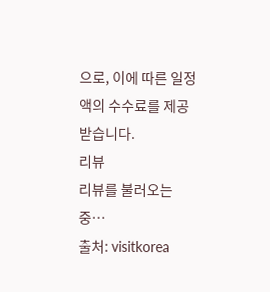으로, 이에 따른 일정액의 수수료를 제공받습니다.
리뷰
리뷰를 불러오는 중…
출처: visitkorea